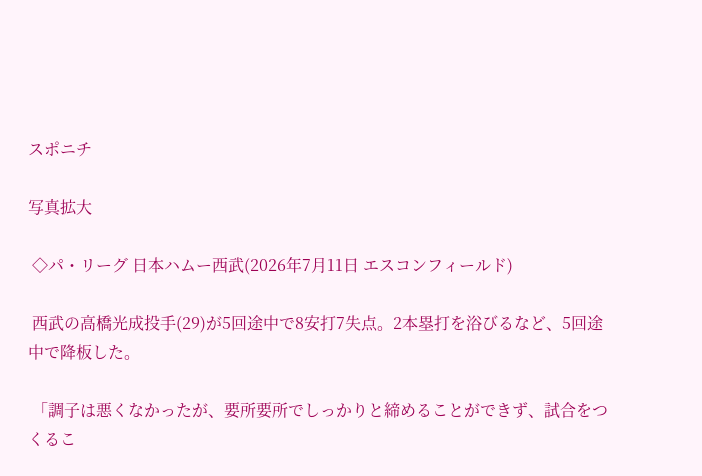スポニチ

写真拡大

 ◇パ・リーグ 日本ハムー西武(2026年7月11日 エスコンフィールド)

 西武の高橋光成投手(29)が5回途中で8安打7失点。2本塁打を浴びるなど、5回途中で降板した。

 「調子は悪くなかったが、要所要所でしっかりと締めることができず、試合をつくるこ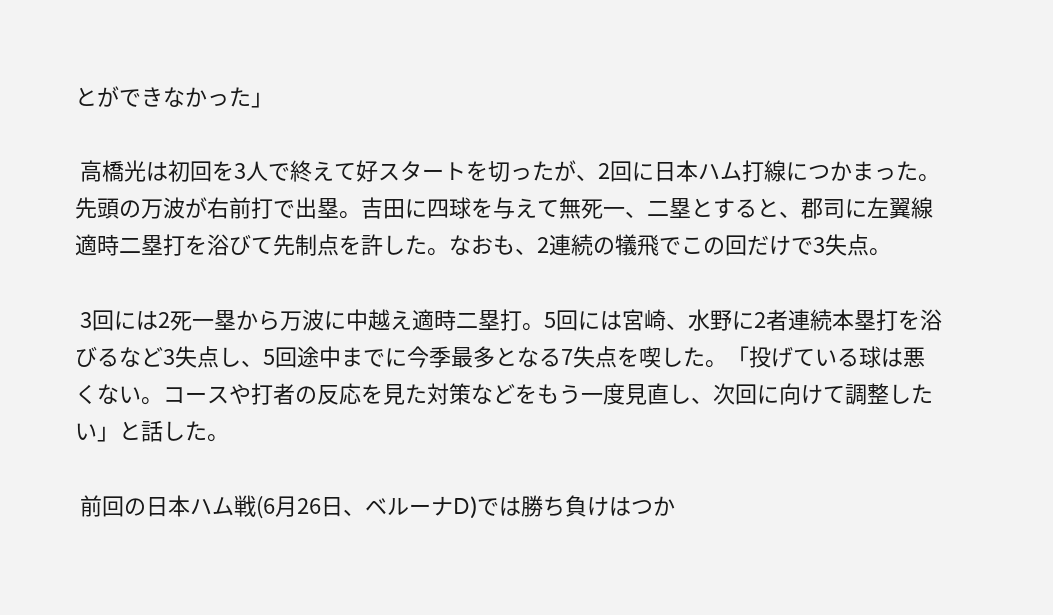とができなかった」

 高橋光は初回を3人で終えて好スタートを切ったが、2回に日本ハム打線につかまった。先頭の万波が右前打で出塁。吉田に四球を与えて無死一、二塁とすると、郡司に左翼線適時二塁打を浴びて先制点を許した。なおも、2連続の犠飛でこの回だけで3失点。

 3回には2死一塁から万波に中越え適時二塁打。5回には宮崎、水野に2者連続本塁打を浴びるなど3失点し、5回途中までに今季最多となる7失点を喫した。「投げている球は悪くない。コースや打者の反応を見た対策などをもう一度見直し、次回に向けて調整したい」と話した。

 前回の日本ハム戦(6月26日、ベルーナD)では勝ち負けはつか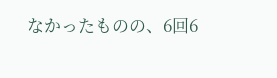なかったものの、6回6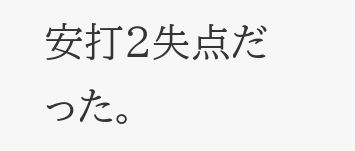安打2失点だった。